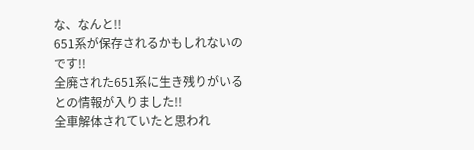な、なんと!!
651系が保存されるかもしれないのです!!
全廃された651系に生き残りがいるとの情報が入りました!!
全車解体されていたと思われ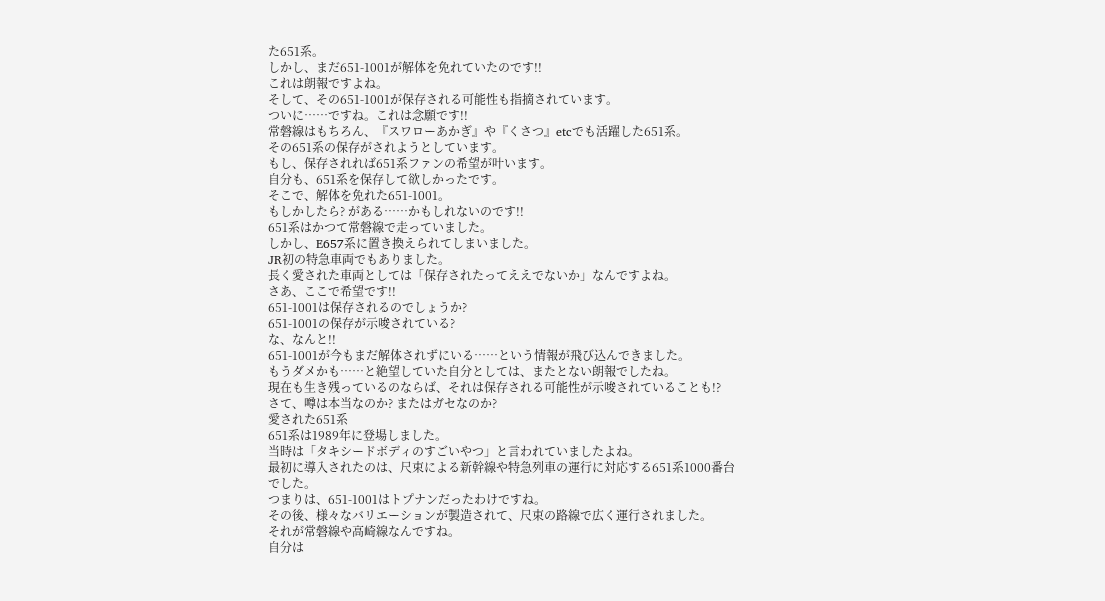た651系。
しかし、まだ651-1001が解体を免れていたのです!!
これは朗報ですよね。
そして、その651-1001が保存される可能性も指摘されています。
ついに……ですね。これは念願です!!
常磐線はもちろん、『スワローあかぎ』や『くさつ』etcでも活躍した651系。
その651系の保存がされようとしています。
もし、保存されれば651系ファンの希望が叶います。
自分も、651系を保存して欲しかったです。
そこで、解体を免れた651-1001。
もしかしたら? がある……かもしれないのです!!
651系はかつて常磐線で走っていました。
しかし、E657系に置き換えられてしまいました。
JR初の特急車両でもありました。
長く愛された車両としては「保存されたってええでないか」なんですよね。
さあ、ここで希望です!!
651-1001は保存されるのでしょうか?
651-1001の保存が示唆されている?
な、なんと!!
651-1001が今もまだ解体されずにいる……という情報が飛び込んできました。
もうダメかも……と絶望していた自分としては、またとない朗報でしたね。
現在も生き残っているのならば、それは保存される可能性が示唆されていることも!?
さて、噂は本当なのか? またはガセなのか?
愛された651系
651系は1989年に登場しました。
当時は「タキシードボディのすごいやつ」と言われていましたよね。
最初に導入されたのは、尺束による新幹線や特急列車の運行に対応する651系1000番台でした。
つまりは、651-1001はトプナンだったわけですね。
その後、様々なバリエーションが製造されて、尺束の路線で広く運行されました。
それが常磐線や高崎線なんですね。
自分は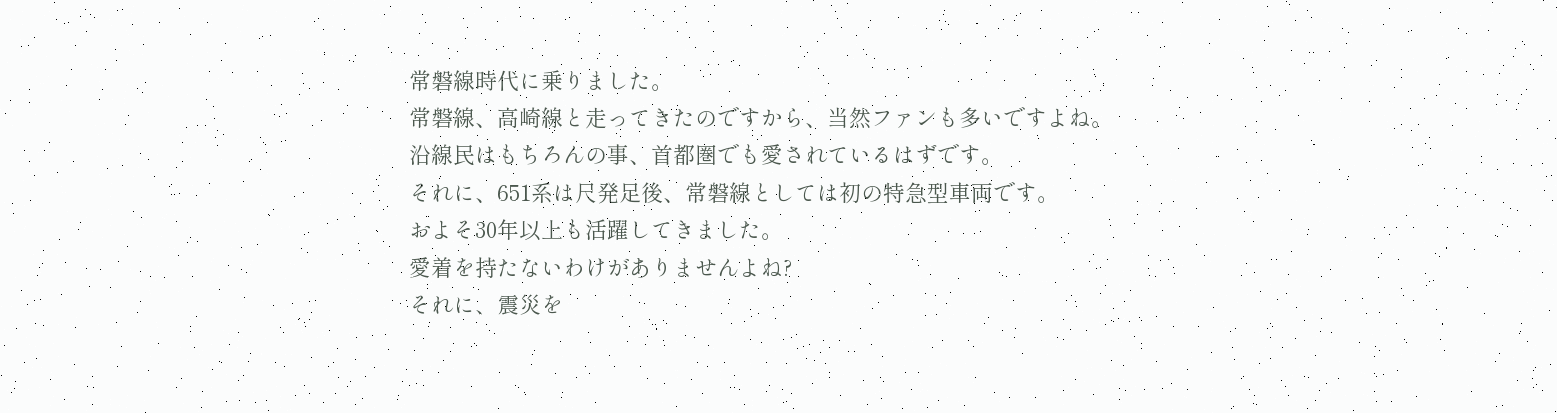常磐線時代に乗りました。
常磐線、高崎線と走ってきたのですから、当然ファンも多いですよね。
沿線民はもちろんの事、首都圏でも愛されているはずです。
それに、651系は尺発足後、常磐線としては初の特急型車両です。
およそ30年以上も活躍してきました。
愛着を持たないわけがありませんよね?
それに、震災を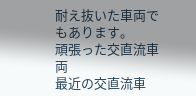耐え抜いた車両でもあります。
頑張った交直流車両
最近の交直流車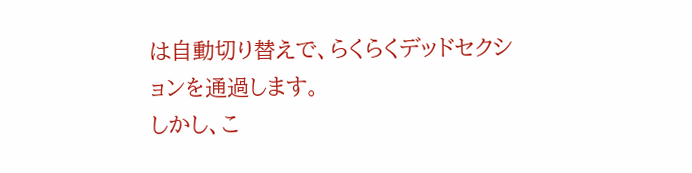は自動切り替えで、らくらくデッドセクションを通過します。
しかし、こ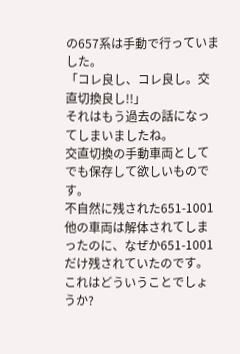の657系は手動で行っていました。
「コレ良し、コレ良し。交直切換良し!!」
それはもう過去の話になってしまいましたね。
交直切換の手動車両としてでも保存して欲しいものです。
不自然に残された651-1001
他の車両は解体されてしまったのに、なぜか651-1001だけ残されていたのです。
これはどういうことでしょうか?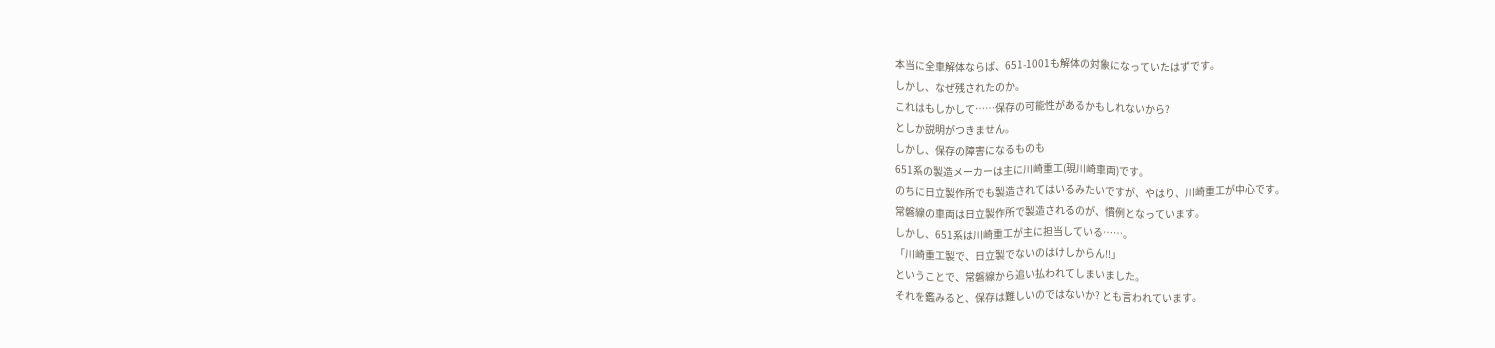本当に全車解体ならば、651-1001も解体の対象になっていたはずです。
しかし、なぜ残されたのか。
これはもしかして……保存の可能性があるかもしれないから?
としか説明がつきません。
しかし、保存の障害になるものも
651系の製造メーカーは主に川崎重工(現川崎車両)です。
のちに日立製作所でも製造されてはいるみたいですが、やはり、川崎重工が中心です。
常磐線の車両は日立製作所で製造されるのが、慣例となっています。
しかし、651系は川崎重工が主に担当している……。
「川崎重工製で、日立製でないのはけしからん!!」
ということで、常磐線から追い払われてしまいました。
それを鑑みると、保存は難しいのではないか? とも言われています。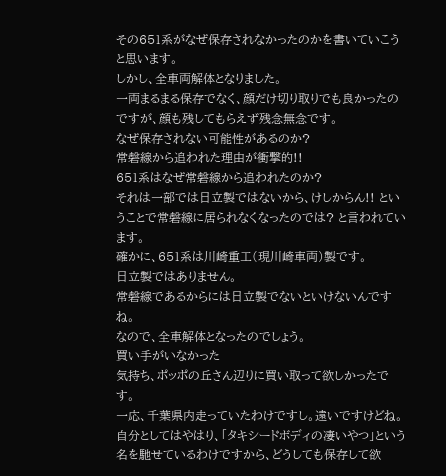その651系がなぜ保存されなかったのかを書いていこうと思います。
しかし、全車両解体となりました。
一両まるまる保存でなく、顔だけ切り取りでも良かったのですが、顔も残してもらえず残念無念です。
なぜ保存されない可能性があるのか?
常磐線から追われた理由が衝撃的!!
651系はなぜ常磐線から追われたのか?
それは一部では日立製ではないから、けしからん!! ということで常磐線に居られなくなったのでは? と言われています。
確かに、651系は川崎重工(現川崎車両)製です。
日立製ではありません。
常磐線であるからには日立製でないといけないんですね。
なので、全車解体となったのでしょう。
買い手がいなかった
気持ち、ポッポの丘さん辺りに買い取って欲しかったです。
一応、千葉県内走っていたわけですし。遠いですけどね。
自分としてはやはり、「タキシードボディの凄いやつ」という名を馳せているわけですから、どうしても保存して欲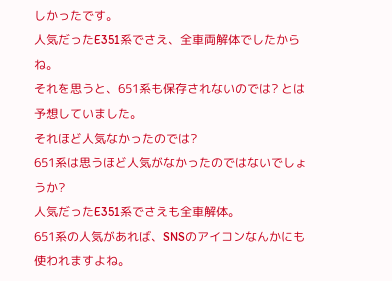しかったです。
人気だったE351系でさえ、全車両解体でしたからね。
それを思うと、651系も保存されないのでは? とは予想していました。
それほど人気なかったのでは?
651系は思うほど人気がなかったのではないでしょうか?
人気だったE351系でさえも全車解体。
651系の人気があれば、SNSのアイコンなんかにも使われますよね。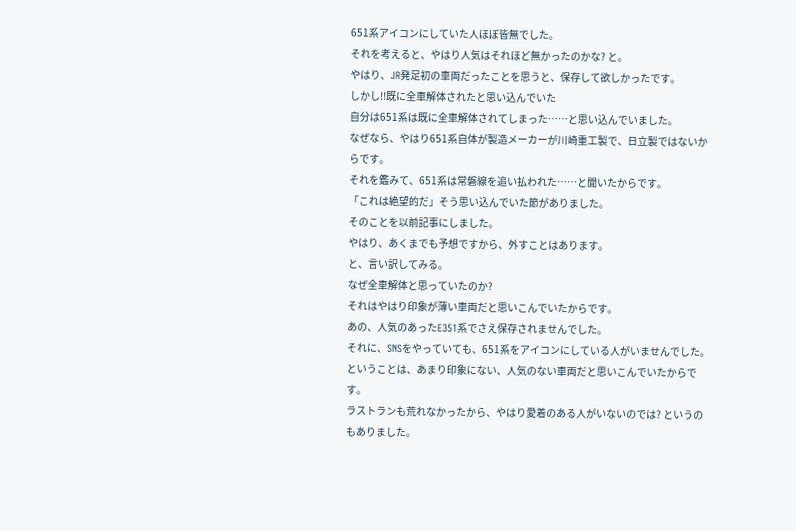651系アイコンにしていた人ほぼ皆無でした。
それを考えると、やはり人気はそれほど無かったのかな? と。
やはり、JR発足初の車両だったことを思うと、保存して欲しかったです。
しかし!!既に全車解体されたと思い込んでいた
自分は651系は既に全車解体されてしまった……と思い込んでいました。
なぜなら、やはり651系自体が製造メーカーが川崎重工製で、日立製ではないからです。
それを鑑みて、651系は常磐線を追い払われた……と聞いたからです。
「これは絶望的だ」そう思い込んでいた節がありました。
そのことを以前記事にしました。
やはり、あくまでも予想ですから、外すことはあります。
と、言い訳してみる。
なぜ全車解体と思っていたのか?
それはやはり印象が薄い車両だと思いこんでいたからです。
あの、人気のあったE351系でさえ保存されませんでした。
それに、SNSをやっていても、651系をアイコンにしている人がいませんでした。
ということは、あまり印象にない、人気のない車両だと思いこんでいたからです。
ラストランも荒れなかったから、やはり愛着のある人がいないのでは? というのもありました。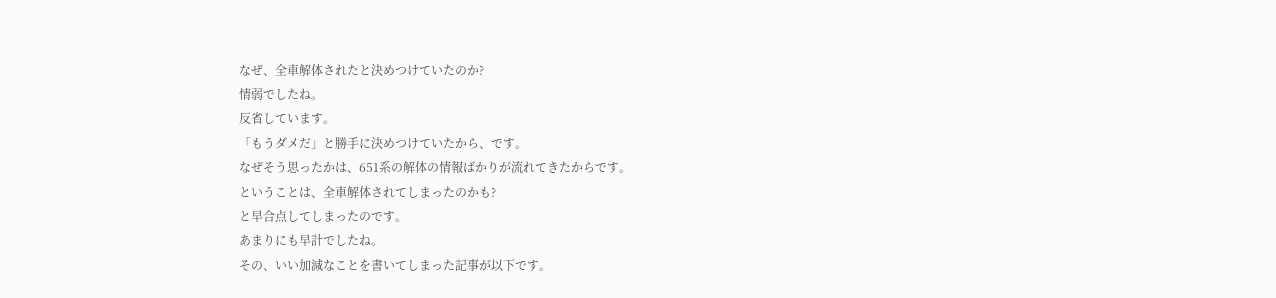なぜ、全車解体されたと決めつけていたのか?
情弱でしたね。
反省しています。
「もうダメだ」と勝手に決めつけていたから、です。
なぜそう思ったかは、651系の解体の情報ばかりが流れてきたからです。
ということは、全車解体されてしまったのかも?
と早合点してしまったのです。
あまりにも早計でしたね。
その、いい加減なことを書いてしまった記事が以下です。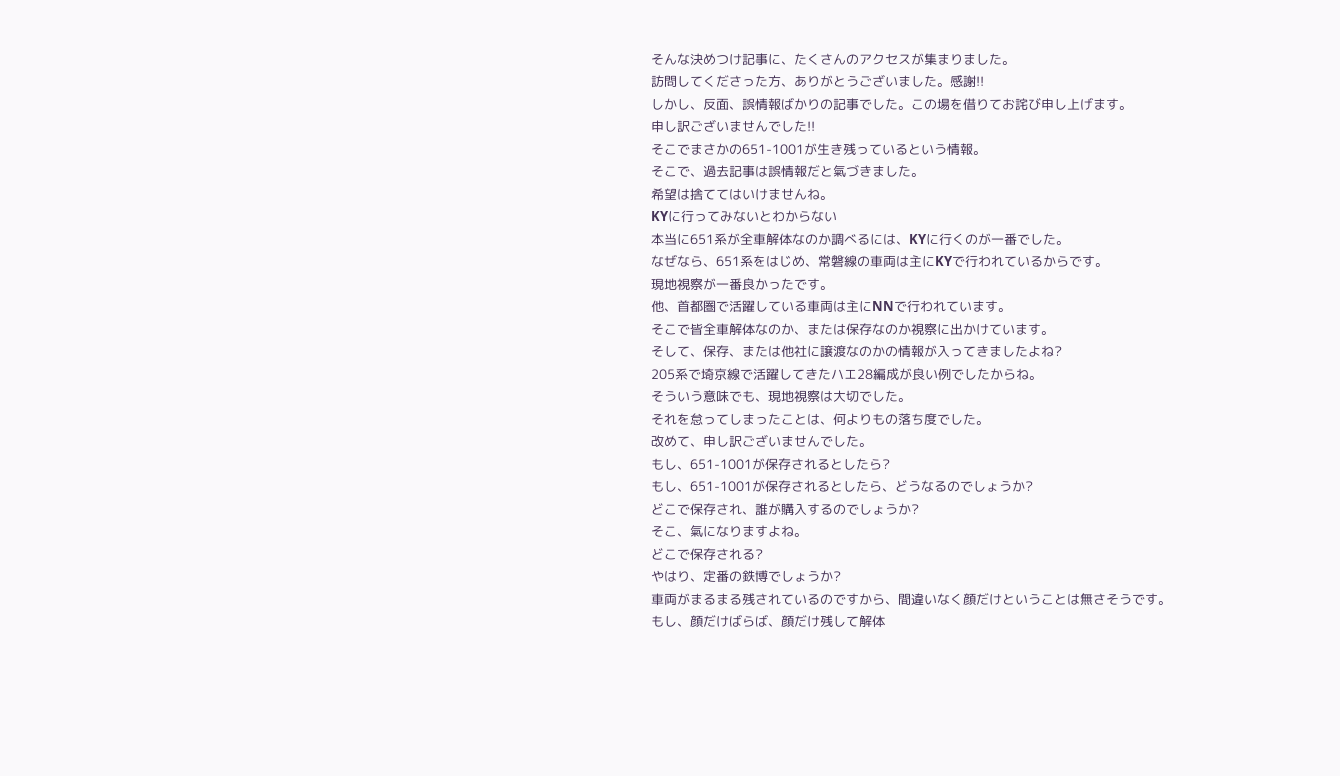そんな決めつけ記事に、たくさんのアクセスが集まりました。
訪問してくださった方、ありがとうございました。感謝!!
しかし、反面、誤情報ばかりの記事でした。この場を借りてお詫び申し上げます。
申し訳ございませんでした!!
そこでまさかの651-1001が生き残っているという情報。
そこで、過去記事は誤情報だと氣づきました。
希望は捨ててはいけませんね。
KYに行ってみないとわからない
本当に651系が全車解体なのか調べるには、KYに行くのが一番でした。
なぜなら、651系をはじめ、常磐線の車両は主にKYで行われているからです。
現地視察が一番良かったです。
他、首都圏で活躍している車両は主にNNで行われています。
そこで皆全車解体なのか、または保存なのか視察に出かけています。
そして、保存、または他社に譲渡なのかの情報が入ってきましたよね?
205系で埼京線で活躍してきたハエ28編成が良い例でしたからね。
そういう意味でも、現地視察は大切でした。
それを怠ってしまったことは、何よりもの落ち度でした。
改めて、申し訳ございませんでした。
もし、651-1001が保存されるとしたら?
もし、651-1001が保存されるとしたら、どうなるのでしょうか?
どこで保存され、誰が購入するのでしょうか?
そこ、氣になりますよね。
どこで保存される?
やはり、定番の鉄博でしょうか?
車両がまるまる残されているのですから、間違いなく顔だけということは無さそうです。
もし、顔だけばらば、顔だけ残して解体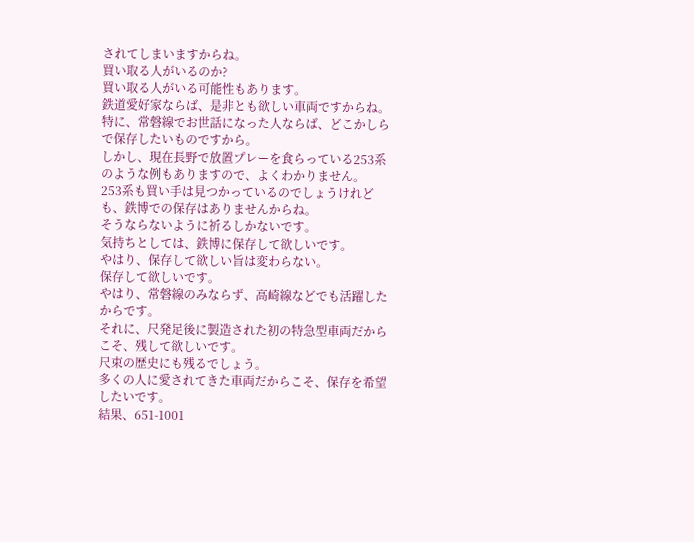されてしまいますからね。
買い取る人がいるのか?
買い取る人がいる可能性もあります。
鉄道愛好家ならば、是非とも欲しい車両ですからね。
特に、常磐線でお世話になった人ならば、どこかしらで保存したいものですから。
しかし、現在長野で放置プレーを食らっている253系のような例もありますので、よくわかりません。
253系も買い手は見つかっているのでしょうけれども、鉄博での保存はありませんからね。
そうならないように祈るしかないです。
気持ちとしては、鉄博に保存して欲しいです。
やはり、保存して欲しい旨は変わらない。
保存して欲しいです。
やはり、常磐線のみならず、高崎線などでも活躍したからです。
それに、尺発足後に製造された初の特急型車両だからこそ、残して欲しいです。
尺束の歴史にも残るでしょう。
多くの人に愛されてきた車両だからこそ、保存を希望したいです。
結果、651-1001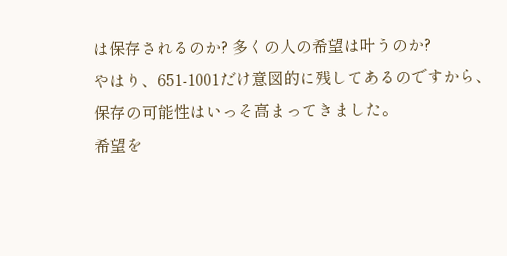は保存されるのか? 多くの人の希望は叶うのか?
やはり、651-1001だけ意図的に残してあるのですから、保存の可能性はいっそ高まってきました。
希望を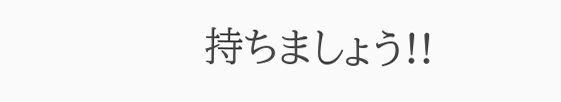持ちましょう!!